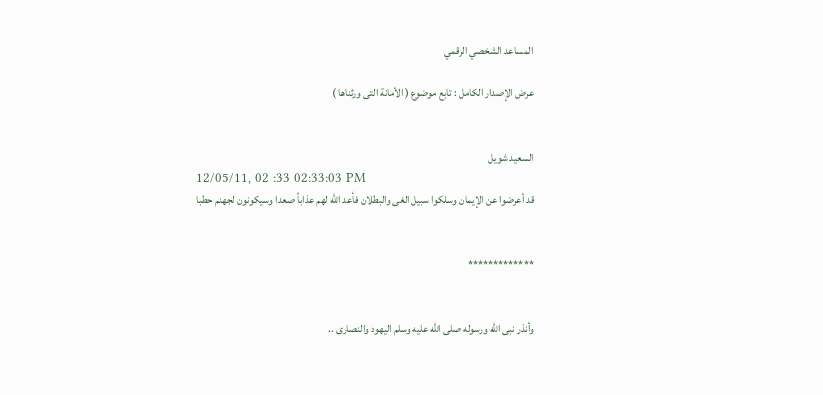المساعد الشخصي الرقمي

عرض الإصدار الكامل : تابع موضوع ( الأمانة التى ورثناها )


السعيد شويل
12/05/11, 02 :33 02:33:03 PM
قد أعرضوا عن الإيمان وسلكوا سبيل الغى والبطلان فأعد الله لهم عذاباً صعدا وسيكونون لجهنم حطبا


*************


وأنذر نبى الله ورسوله صلى الله عليه وسلم اليهود والنصارى ..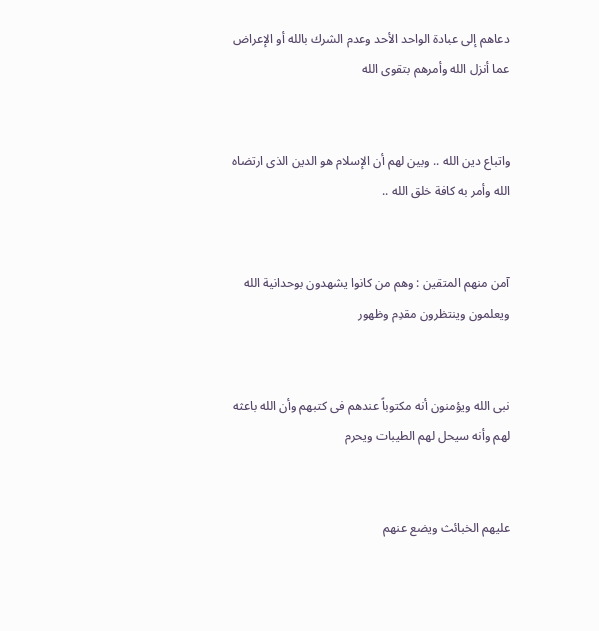دعاهم إلى عبادة الواحد الأحد وعدم الشرك بالله أو الإعراض عما أنزل الله وأمرهم بتقوى الله


واتباع دين الله .. وبين لهم أن الإسلام هو الدين الذى ارتضاه الله وأمر به كافة خلق الله ..


آمن منهم المتقين : وهم من كانوا يشهدون بوحدانية الله ويعلمون وينتظرون مقدِم وظهور


نبى الله ويؤمنون أنه مكتوباً عندهم فى كتبهم وأن الله باعثه لهم وأنه سيحل لهم الطيبات ويحرم


عليهم الخبائث ويضع عنهم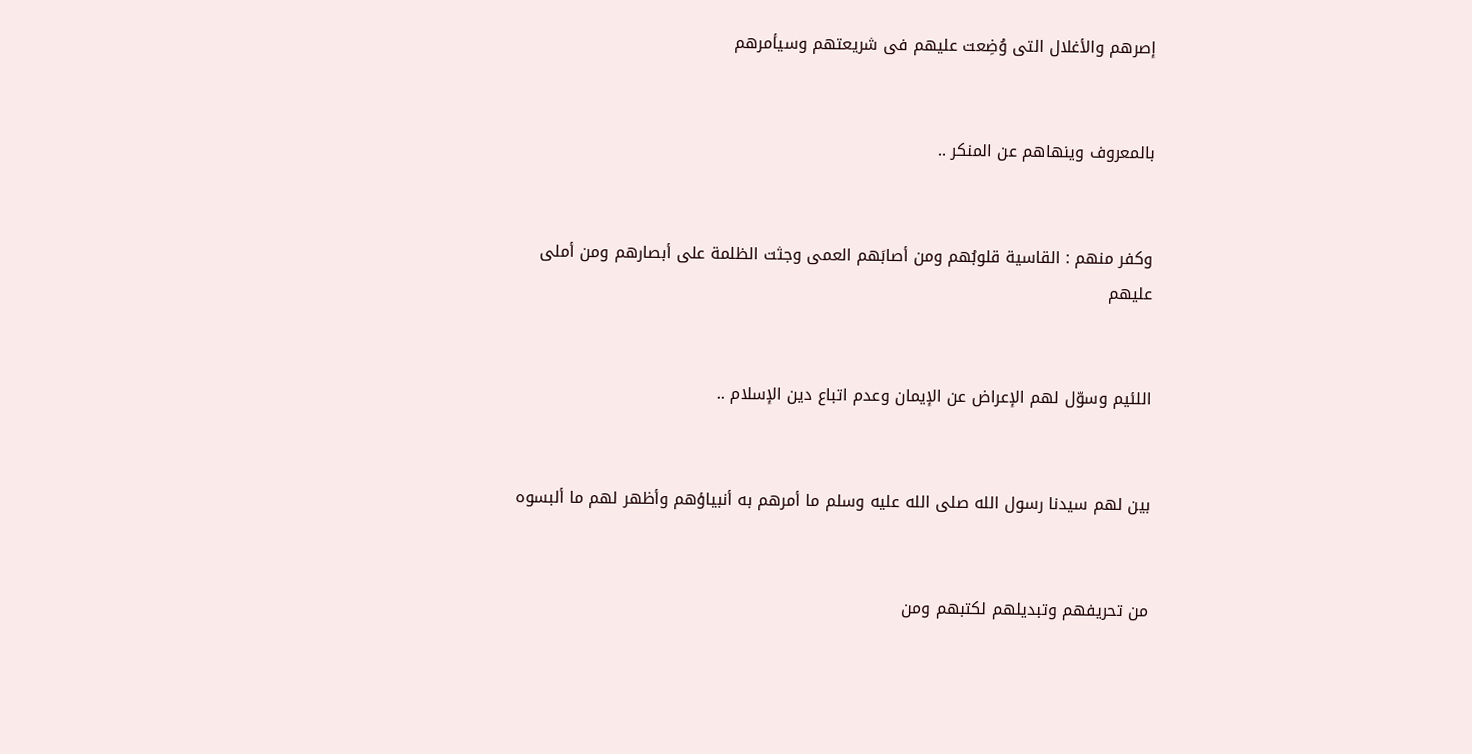إصرهم والأغلال التى وُضِعت عليهم فى شريعتهم وسيأمرهم


بالمعروف وينهاهم عن المنكر ..


وكفر منهم : القاسية قلوبُهم ومن أصابَهم العمى وجثت الظلمة على أبصارهم ومن أملى عليهم


اللئيم وسوّل لهم الإعراض عن الإيمان وعدم اتباع دين الإسلام ..


بين لهم سيدنا رسول الله صلى الله عليه وسلم ما أمرهم به أنبياؤهم وأظهر لهم ما ألبسوه


من تحريفهم وتبديلهم لكتبهم ومن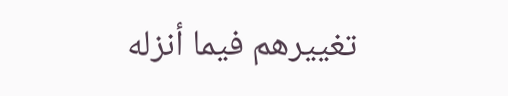تغييرهم فيما أنزله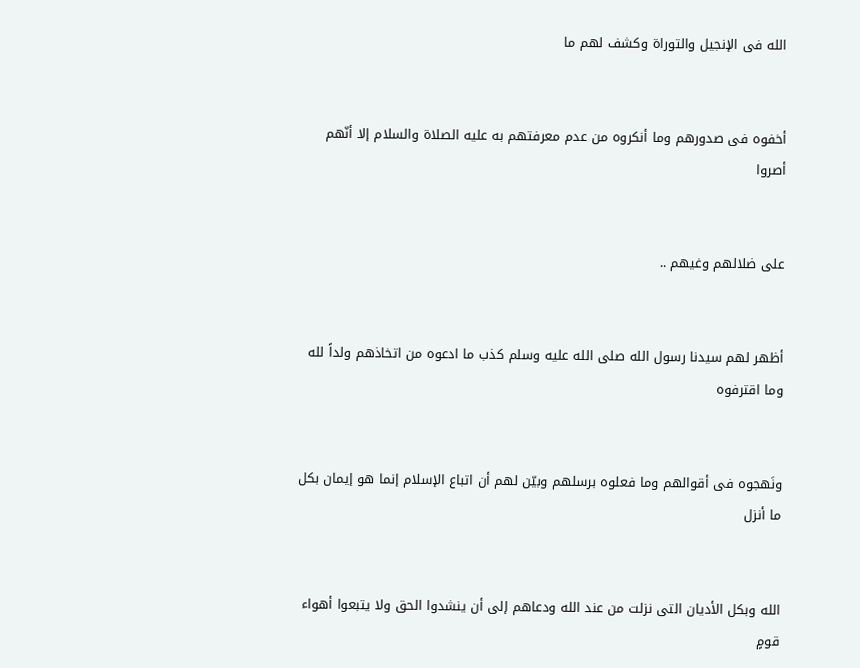الله فى الإنجيل والتوراة وكشف لهم ما


أخفوه فى صدورهم وما أنكروه من عدم معرفتهم به عليه الصلاة والسلام إلا أنّهم أصروا


على ضلالهم وغيهم ..


أظهر لهم سيدنا رسول الله صلى الله عليه وسلم كذب ما ادعوه من اتخاذهم ولداً لله وما اقترفوه


ونَهجوه فى أقوالهم وما فعلوه برسلهم وبيّن لهم أن اتباع الإسلام إنما هو إيمان بكل ما أنزل


الله وبكل الأديان التى نزلت من عند الله ودعاهم إلى أن ينشدوا الحق ولا يتبعوا أهواء قومٍ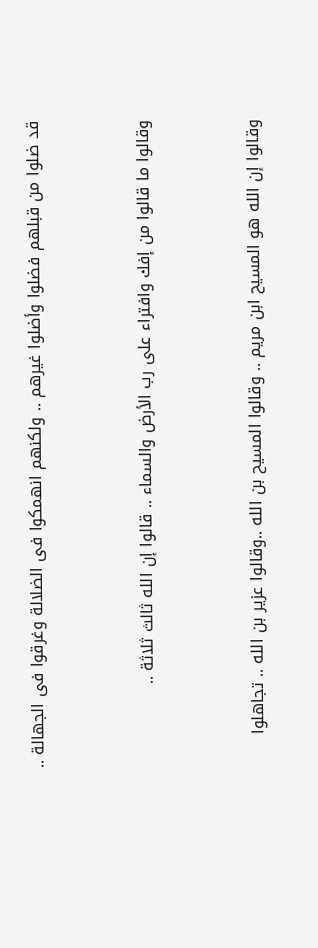قد ضلوا من قبلهم فضلوا وأضلوا غيرهم .. ولكنهم انهمكوا فى الضلالة وغرقوا فى الجهالة ..


وقالوا ما قالوا من إفك وافتراء على رب الأرض والسماء .. قالوا إن الله ثالث ثلاثة ..


وقالوا إن الله هو المسيح ابن مريم .. وقالوا المسيح بن الله ..وقالوا عزير بن الله .. تجاهلوا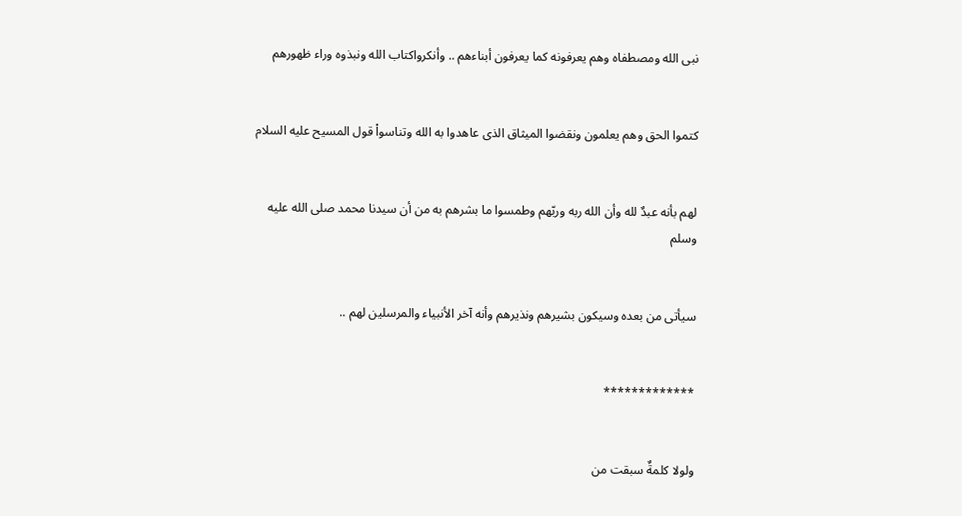نبى الله ومصطفاه وهم يعرفونه كما يعرفون أبناءهم .. وأنكرواكتاب الله ونبذوه وراء ظهورهم


كتموا الحق وهم يعلمون ونقضوا الميثاق الذى عاهدوا به الله وتناسواْ قول المسيح عليه السلام


لهم بأنه عبدٌ لله وأن الله ربه وربّهم وطمسوا ما بشرهم به من أن سيدنا محمد صلى الله عليه وسلم


سيأتى من بعده وسيكون بشيرهم ونذيرهم وأنه آخر الأنبياء والمرسلين لهم ..


*************


ولولا كلمةٌ سبقت من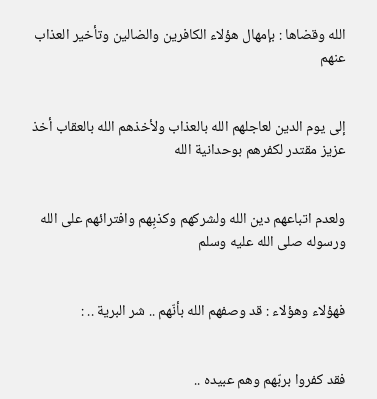الله وقضاها : بإمهال هؤلاء الكافرين والضالين وتأخير العذاب عنهم


إلى يوم الدين لعاجلهم الله بالعذاب ولأخذهم الله بالعقاب أخذ عزيز مقتدر لكفرهم بوحدانية الله


ولعدم اتباعهم دين الله ولشركهم وكذبِهم وافترائهم على الله ورسوله صلى الله عليه وسلم


فهؤلاء وهؤلاء : قد وصفهم الله بأنّهم .. شر البرية .. :


فقد كفروا بربّهم وهم عبيده ..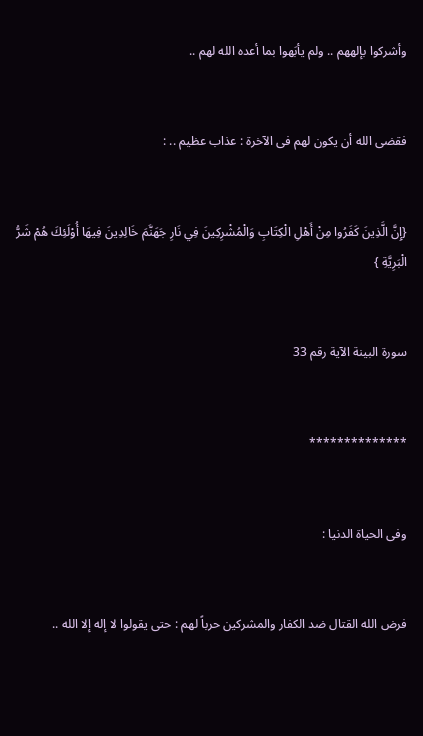وأشركوا بإلههم .. ولم يأبَهوا بما أعده الله لهم ..


فقضى الله أن يكون لهم فى الآخرة : عذاب عظيم .. :


{إِنَّ الَّذِينَ كَفَرُوا مِنْ أَهْلِ الْكِتَابِ وَالْمُشْرِكِينَ فِي نَارِ جَهَنَّمَ خَالِدِينَ فِيهَا أُوْلَئِكَ هُمْ شَرُّ الْبَرِيَّةِ }


سورة البينة الآية رقم 33


**************


وفى الحياة الدنيا :


فرض الله القتال ضد الكفار والمشركين حرباً لهم : حتى يقولوا لا إله إلا الله ..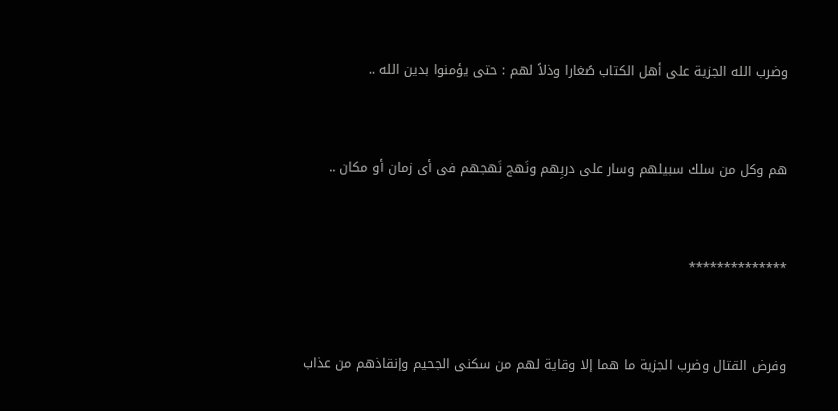وضرب الله الجزية على أهل الكتاب صًغارا وذلاً لهم : حتى يؤمنوا بدين الله ..


هم وكل من سلك سبيلهم وسار على دربِهم ونَهج نَهجهم فى أى زمان أو مكان ..


**************


وفرض القتال وضرب الجزية ما هما إلا وقاية لهم من سكنى الجحيم وإنقاذهم من عذاب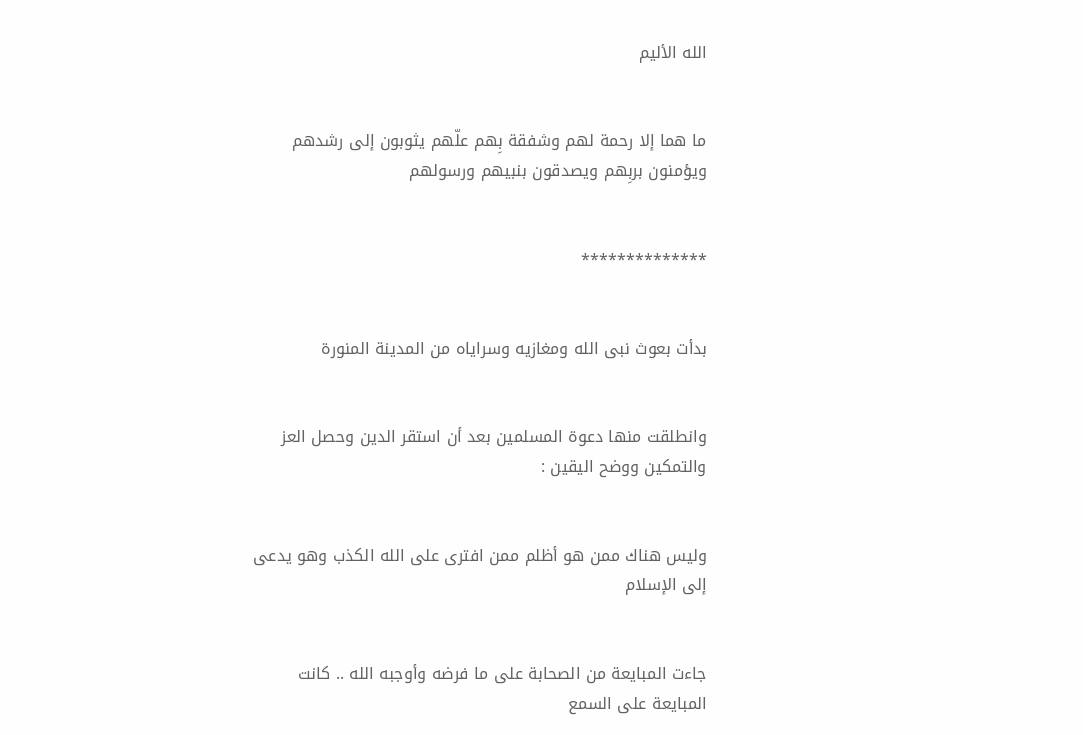الله الأليم


ما هما إلا رحمة لهم وشفقة بِهم علّهم يثوبون إلى رشدهم ويؤمنون بربِهم ويصدقون بنبيهم ورسولهم


**************


بدأت بعوث نبى الله ومغازيه وسراياه من المدينة المنورة


وانطلقت منها دعوة المسلمين بعد أن استقر الدين وحصل العز والتمكين ووضح اليقين :


وليس هناك ممن هو أظلم ممن افترى على الله الكذب وهو يدعى إلى الإسلام


جاءت المبايعة من الصحابة على ما فرضه وأوجبه الله .. كانت المبايعة على السمع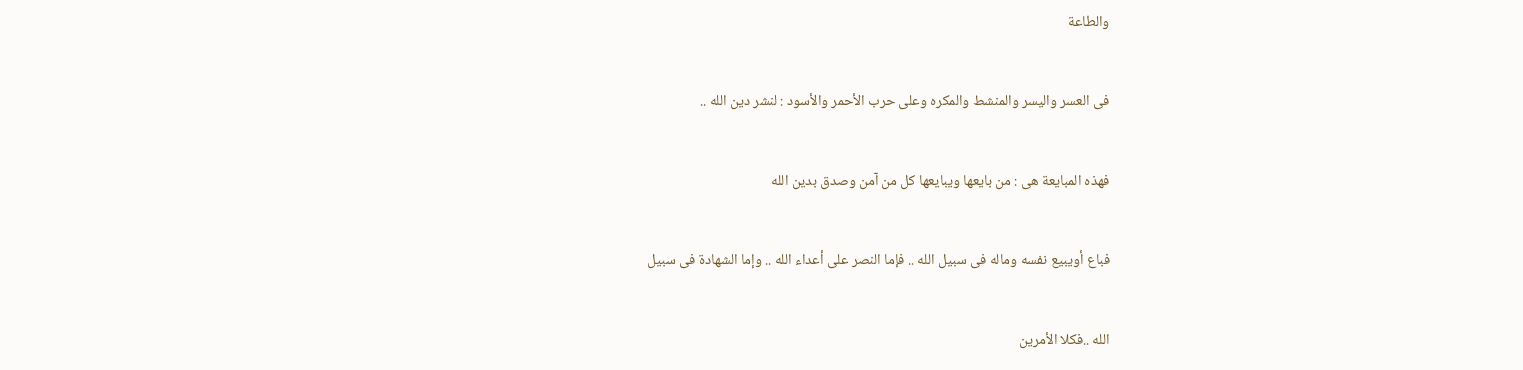والطاعة


فى العسر واليسر والمنشط والمكره وعلى حرب الأحمر والأسود : لنشر دين الله ..


فهذه المبايعة هى : من بايعها ويبايعها كل من آمن وصدق بدين الله


فباع أويبيع نفسه وماله فى سبيل الله .. فإما النصر على أعداء الله .. وإما الشهادة فى سبيل


الله ..فكلا الأمرين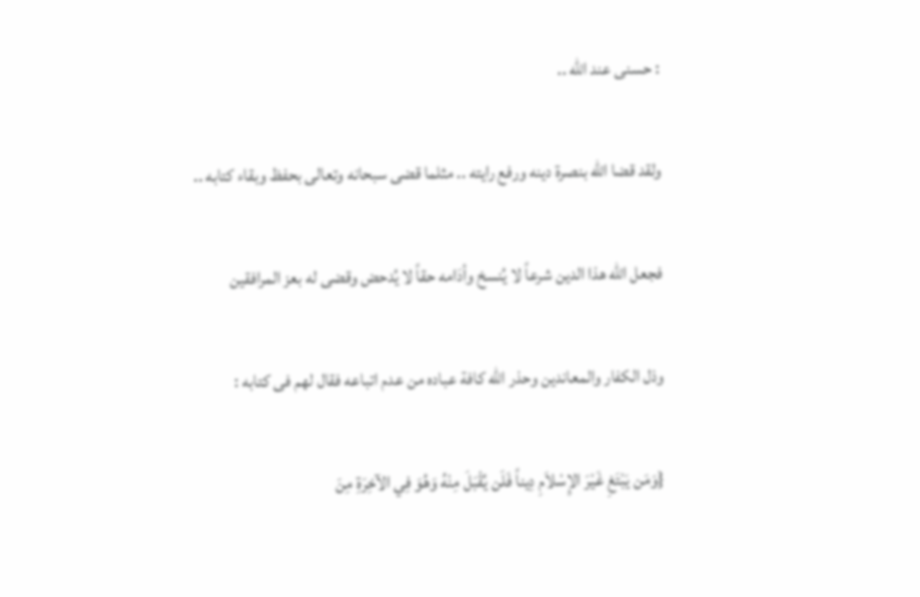: حسنى عند الله ..


ولقد قضا الله بنصرة دينه ورفع رايته .. مثلما قضى سبحانه وتعالى بحفظ وبقاء كتابه ..


فجعل الله هذا الدين شرعاً لا يُنسخ وأدَامه حقاً لا يُدحض وقضى له بعز المرافقين


وذل الكفار والمعاندين وحذر الله كافة عباده من عدم اتباعه فقال لهم فى كتابه :


{وَمَن يَبْتَغِ غَيْرَ الإِسْلاَمِ دِيناً فَلَن يُقْبَلَ مِنْهُ وَهُوَ فِي الآخِرَةِ مِنَ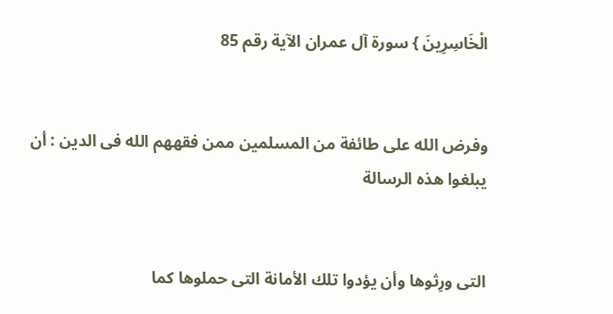الْخَاسِرِينَ } سورة آل عمران الآية رقم 85


وفرض الله على طائفة من المسلمين ممن فقههم الله فى الدين : أن يبلغوا هذه الرسالة


التى ورِثوها وأن يؤدوا تلك الأمانة التى حملوها كما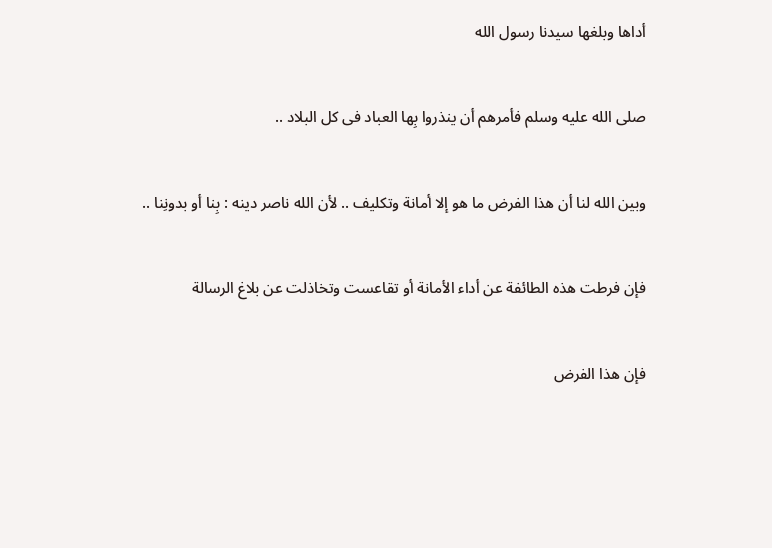أداها وبلغها سيدنا رسول الله


صلى الله عليه وسلم فأمرهم أن ينذروا بِها العباد فى كل البلاد ..


وبين الله لنا أن هذا الفرض ما هو إلا أمانة وتكليف .. لأن الله ناصر دينه : بِنا أو بدونِنا ..


فإن فرطت هذه الطائفة عن أداء الأمانة أو تقاعست وتخاذلت عن بلاغ الرسالة


فإن هذا الفرض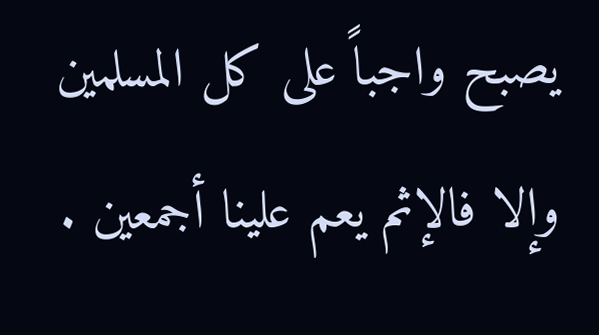يصبح واجباً على كل المسلمين وإلا فالإثم يعم علينا أجمعين .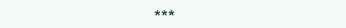***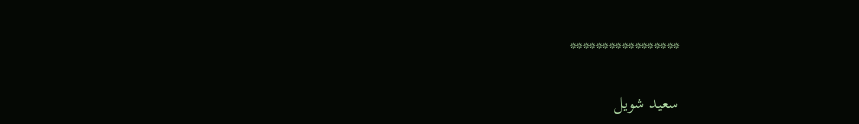*****************


سعيد شويل